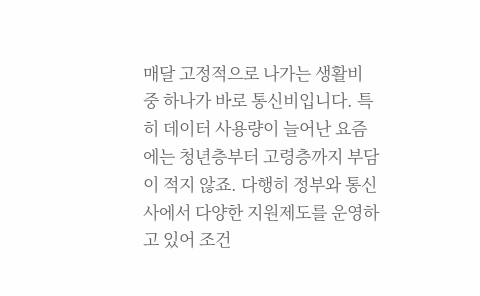매달 고정적으로 나가는 생활비 중 하나가 바로 통신비입니다. 특히 데이터 사용량이 늘어난 요즘에는 청년층부터 고령층까지 부담이 적지 않죠. 다행히 정부와 통신사에서 다양한 지원제도를 운영하고 있어 조건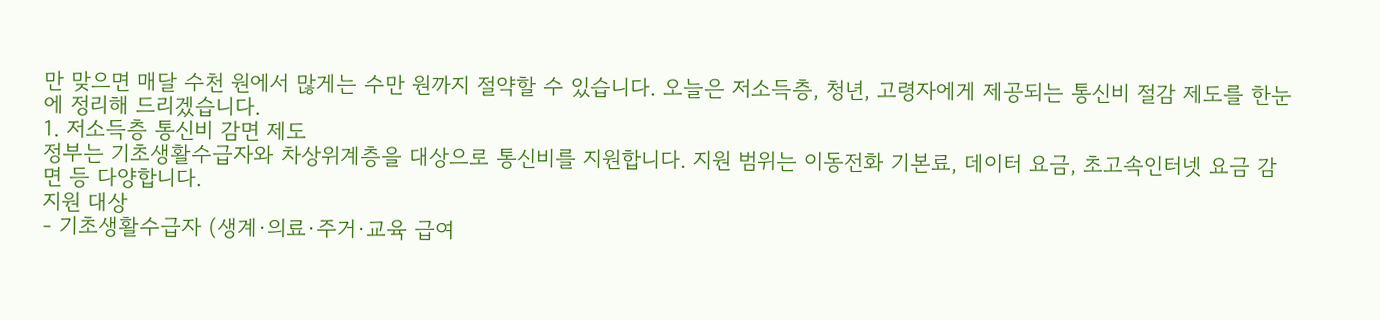만 맞으면 매달 수천 원에서 많게는 수만 원까지 절약할 수 있습니다. 오늘은 저소득층, 청년, 고령자에게 제공되는 통신비 절감 제도를 한눈에 정리해 드리겠습니다.
1. 저소득층 통신비 감면 제도
정부는 기초생활수급자와 차상위계층을 대상으로 통신비를 지원합니다. 지원 범위는 이동전화 기본료, 데이터 요금, 초고속인터넷 요금 감면 등 다양합니다.
지원 대상
- 기초생활수급자 (생계·의료·주거·교육 급여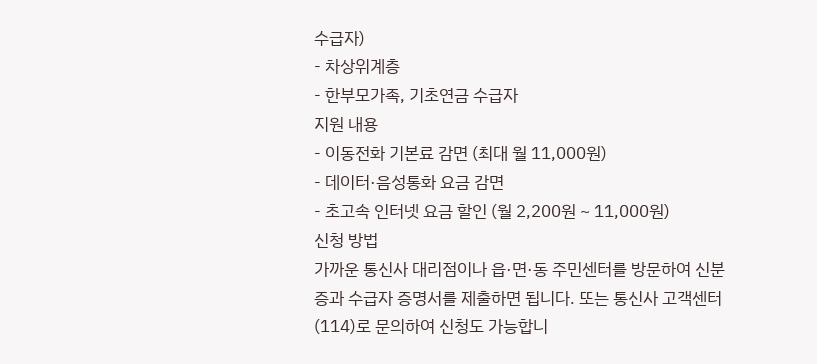수급자)
- 차상위계층
- 한부모가족, 기초연금 수급자
지원 내용
- 이동전화 기본료 감면 (최대 월 11,000원)
- 데이터·음성통화 요금 감면
- 초고속 인터넷 요금 할인 (월 2,200원 ~ 11,000원)
신청 방법
가까운 통신사 대리점이나 읍·면·동 주민센터를 방문하여 신분증과 수급자 증명서를 제출하면 됩니다. 또는 통신사 고객센터(114)로 문의하여 신청도 가능합니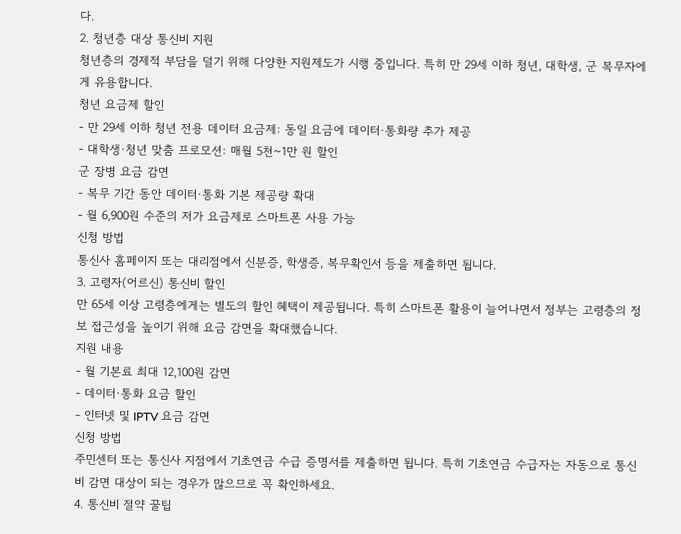다.
2. 청년층 대상 통신비 지원
청년층의 경제적 부담을 덜기 위해 다양한 지원제도가 시행 중입니다. 특히 만 29세 이하 청년, 대학생, 군 복무자에게 유용합니다.
청년 요금제 할인
- 만 29세 이하 청년 전용 데이터 요금제: 동일 요금에 데이터·통화량 추가 제공
- 대학생·청년 맞춤 프로모션: 매월 5천~1만 원 할인
군 장병 요금 감면
- 복무 기간 동안 데이터·통화 기본 제공량 확대
- 월 6,900원 수준의 저가 요금제로 스마트폰 사용 가능
신청 방법
통신사 홈페이지 또는 대리점에서 신분증, 학생증, 복무확인서 등을 제출하면 됩니다.
3. 고령자(어르신) 통신비 할인
만 65세 이상 고령층에게는 별도의 할인 혜택이 제공됩니다. 특히 스마트폰 활용이 늘어나면서 정부는 고령층의 정보 접근성을 높이기 위해 요금 감면을 확대했습니다.
지원 내용
- 월 기본료 최대 12,100원 감면
- 데이터·통화 요금 할인
- 인터넷 및 IPTV 요금 감면
신청 방법
주민센터 또는 통신사 지점에서 기초연금 수급 증명서를 제출하면 됩니다. 특히 기초연금 수급자는 자동으로 통신비 감면 대상이 되는 경우가 많으므로 꼭 확인하세요.
4. 통신비 절약 꿀팁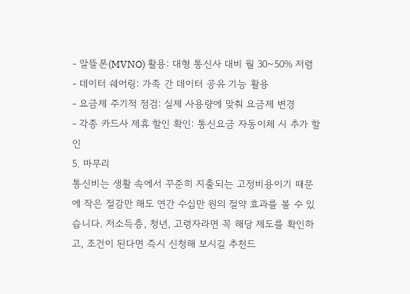- 알뜰폰(MVNO) 활용: 대형 통신사 대비 월 30~50% 저렴
- 데이터 쉐어링: 가족 간 데이터 공유 기능 활용
- 요금제 주기적 점검: 실제 사용량에 맞춰 요금제 변경
- 각종 카드사 제휴 할인 확인: 통신요금 자동이체 시 추가 할인
5. 마무리
통신비는 생활 속에서 꾸준히 지출되는 고정비용이기 때문에 작은 절감만 해도 연간 수십만 원의 절약 효과를 볼 수 있습니다. 저소득층, 청년, 고령자라면 꼭 해당 제도를 확인하고, 조건이 된다면 즉시 신청해 보시길 추천드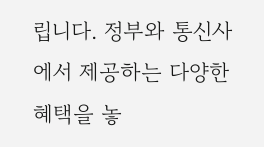립니다. 정부와 통신사에서 제공하는 다양한 혜택을 놓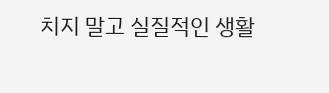치지 말고 실질적인 생활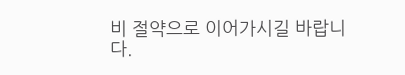비 절약으로 이어가시길 바랍니다.